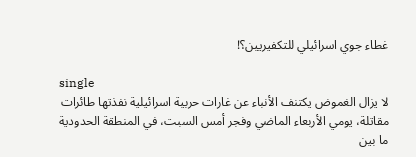غطاء جوي اسرائيلي للتكفيريين؟!

single
لا يزال الغموض يكتنف الأنباء عن غارات حربية اسرائيلية نفذتها طائرات مقاتلة، يومي الأربعاء الماضي وفجر أمس السبت، في المنطقة الحدودية ما بين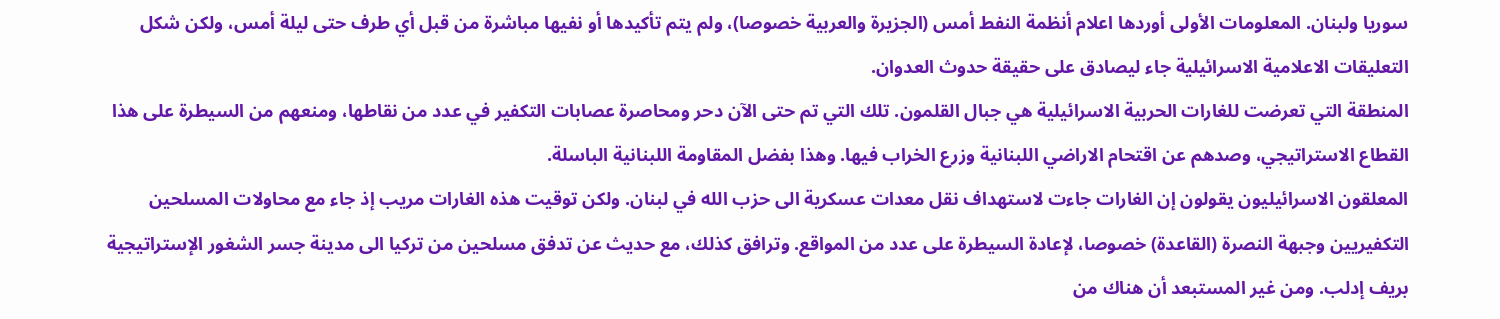سوريا ولبنان. المعلومات الأولى أوردها اعلام أنظمة النفط أمس (الجزيرة والعربية خصوصا)، ولم يتم تأكيدها أو نفيها مباشرة من قبل أي طرف حتى ليلة أمس، ولكن شكل التعليقات الاعلامية الاسرائيلية جاء ليصادق على حقيقة حدوث العدوان.
المنطقة التي تعرضت للغارات الحربية الاسرائيلية هي جبال القلمون. تلك التي تم حتى الآن دحر ومحاصرة عصابات التكفير في عدد من نقاطها، ومنعهم من السيطرة على هذا القطاع الاستراتيجي، وصدهم عن اقتحام الاراضي اللبنانية وزرع الخراب فيها. وهذا بفضل المقاومة اللبنانية الباسلة.
المعلقون الاسرائيليون يقولون إن الغارات جاءت لاستهداف نقل معدات عسكرية الى حزب الله في لبنان. ولكن توقيت هذه الغارات مريب إذ جاء مع محاولات المسلحين التكفيريين وجبهة النصرة (القاعدة) خصوصا، لإعادة السيطرة على عدد من المواقع. وترافق كذلك، مع حديث عن تدفق مسلحين من تركيا الى مدينة جسر الشغور الإستراتيجية بريف إدلب. ومن غير المستبعد أن هناك من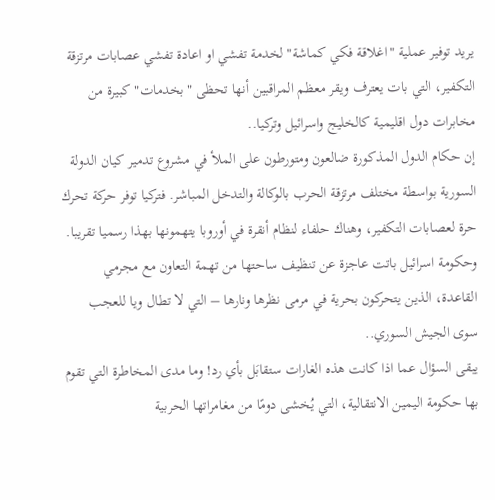يريد توفير عملية "اغلاقة فكي كماشة" لخدمة تفشي او اعادة تفشي عصابات مرتزقة التكفير، التي بات يعترف ويقر معظم المراقبين أنها تحظى "بخدمات" كبيرة من مخابرات دول اقليمية كالخليج واسرائيل وتركيا..
إن حكام الدول المذكورة ضالعون ومتورطون على الملأ في مشروع تدمير كيان الدولة السورية بواسطة مختلف مرتزقة الحرب بالوكالة والتدخل المباشر. فتركيا توفر حركة تحرك حرة لعصابات التكفير، وهناك حلفاء لنظام أنقرة في أوروبا يتهمونها بهذا رسميا تقريبا. وحكومة اسرائيل باتت عاجزة عن تنظيف ساحتها من تهمة التعاون مع مجرمي القاعدة، الذين يتحركون بحرية في مرمى نظرها ونارها – التي لا تطال ويا للعجب سوى الجيش السوري..
يبقى السؤال عما اذا كانت هذه الغارات ستقابَل بأي رد! وما مدى المخاطرة التي تقوم بها حكومة اليمين الانتقالية، التي يُخشى دومًا من مغامراتها الحربية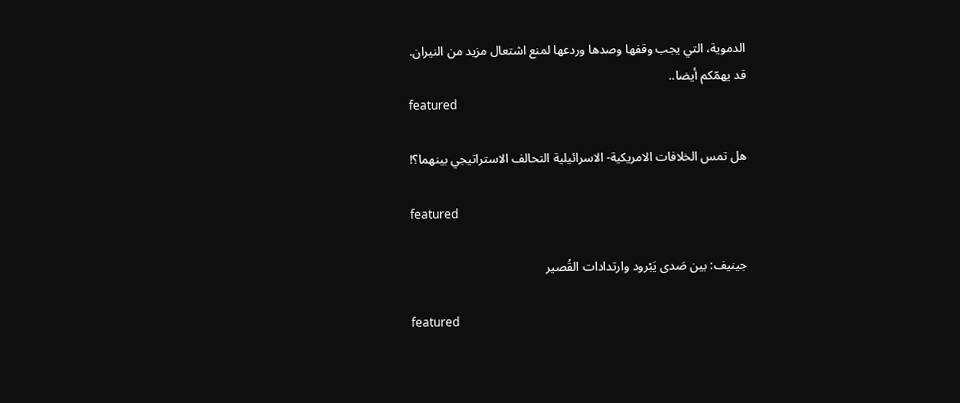الدموية، التي يجب وقفها وصدها وردعها لمنع اشتعال مزيد من النيران.
قد يهمّكم أيضا..
featured

هل تمس الخلافات الامريكية- الاسرائيلية التحالف الاستراتيجي بينهما؟!

featured

جينيف: بين صَدى يَبْرود وارتدادات القُصير

featured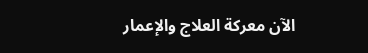الآن معركة العلاج والإعمار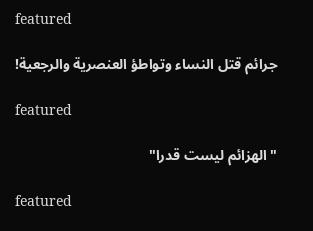featured

جرائم قتل النساء وتواطؤ العنصرية والرجعية!

featured

"الهزائم ليست قدرا"

featured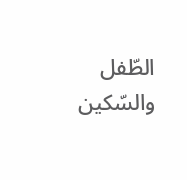الطّفل والسّكين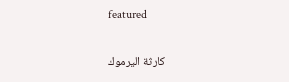featured

كارثة اليرموك